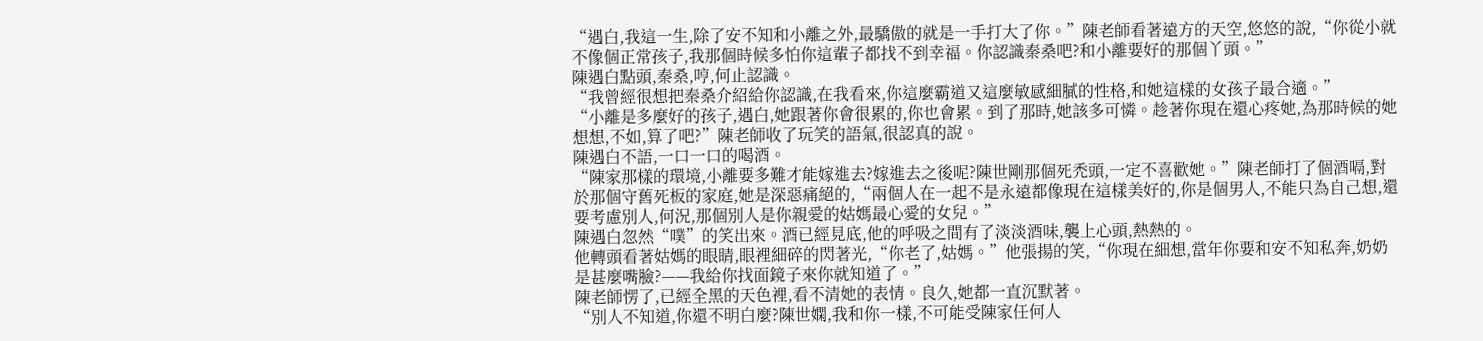“遇白,我這一生,除了安不知和小離之外,最驕傲的就是一手打大了你。”陳老師看著遠方的天空,悠悠的說,“你從小就不像個正常孩子,我那個時候多怕你這輩子都找不到幸福。你認識秦桑吧?和小離要好的那個丫頭。”
陳遇白點頭,秦桑,哼,何止認識。
“我曾經很想把秦桑介紹給你認識,在我看來,你這麼霸道又這麼敏感細膩的性格,和她這樣的女孩子最合適。”
“小離是多麼好的孩子,遇白,她跟著你會很累的,你也會累。到了那時,她該多可憐。趁著你現在還心疼她,為那時候的她想想,不如,算了吧?”陳老師收了玩笑的語氣,很認真的說。
陳遇白不語,一口一口的喝酒。
“陳家那樣的環境,小離要多難才能嫁進去?嫁進去之後呢?陳世剛那個死禿頭,一定不喜歡她。”陳老師打了個酒嗝,對於那個守舊死板的家庭,她是深惡痛絕的,“兩個人在一起不是永遠都像現在這樣美好的,你是個男人,不能只為自己想,還要考慮別人,何況,那個別人是你親愛的姑媽最心愛的女兒。”
陳遇白忽然“噗”的笑出來。酒已經見底,他的呼吸之間有了淡淡酒味,襲上心頭,熱熱的。
他轉頭看著姑媽的眼睛,眼裡細碎的閃著光,“你老了,姑媽。”他張揚的笑,“你現在細想,當年你要和安不知私奔,奶奶是甚麼嘴臉?——我給你找面鏡子來你就知道了。”
陳老師愣了,已經全黑的天色裡,看不清她的表情。良久,她都一直沉默著。
“別人不知道,你還不明白麼?陳世嫻,我和你一樣,不可能受陳家任何人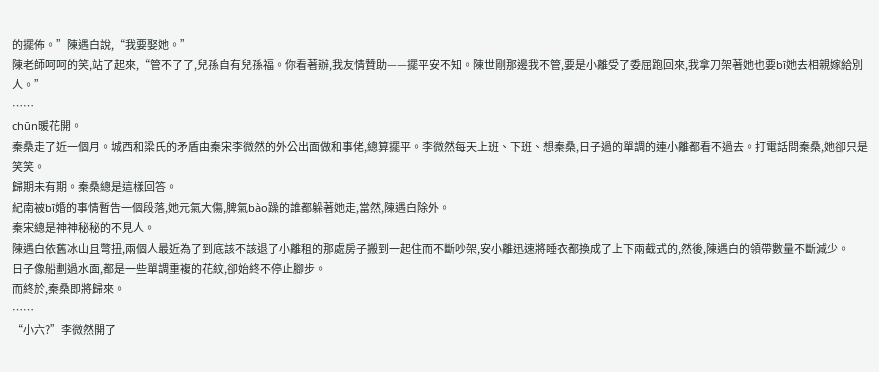的擺佈。”陳遇白說,“我要娶她。”
陳老師呵呵的笑,站了起來,“管不了了,兒孫自有兒孫福。你看著辦,我友情贊助——擺平安不知。陳世剛那邊我不管,要是小離受了委屈跑回來,我拿刀架著她也要bī她去相親嫁給別人。”
……
chūn暖花開。
秦桑走了近一個月。城西和梁氏的矛盾由秦宋李微然的外公出面做和事佬,總算擺平。李微然每天上班、下班、想秦桑,日子過的單調的連小離都看不過去。打電話問秦桑,她卻只是笑笑。
歸期未有期。秦桑總是這樣回答。
紀南被bī婚的事情暫告一個段落,她元氣大傷,脾氣bào躁的誰都躲著她走,當然,陳遇白除外。
秦宋總是神神秘秘的不見人。
陳遇白依舊冰山且彆扭,兩個人最近為了到底該不該退了小離租的那處房子搬到一起住而不斷吵架,安小離迅速將睡衣都換成了上下兩截式的,然後,陳遇白的領帶數量不斷減少。
日子像船劃過水面,都是一些單調重複的花紋,卻始終不停止腳步。
而終於,秦桑即將歸來。
……
“小六?”李微然開了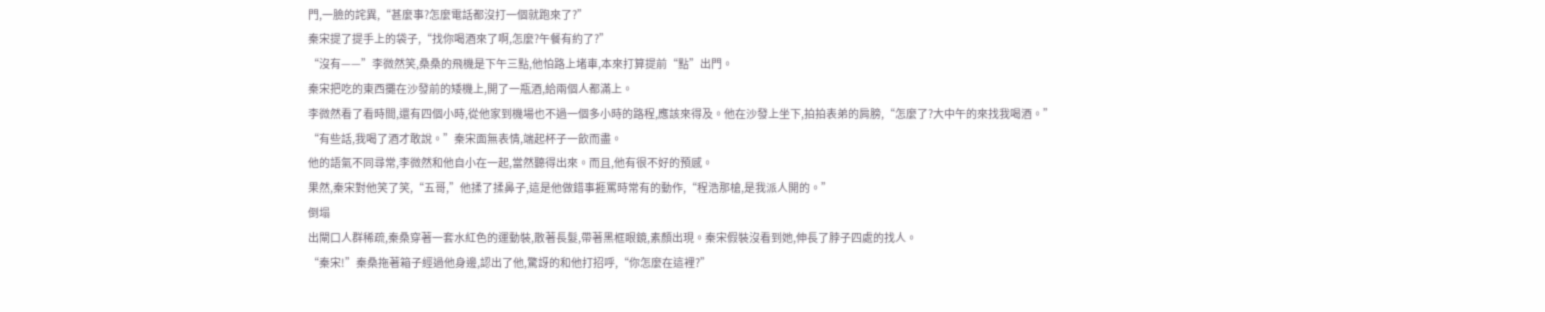門,一臉的詫異,“甚麼事?怎麼電話都沒打一個就跑來了?”
秦宋提了提手上的袋子,“找你喝酒來了啊,怎麼?午餐有約了?”
“沒有——”李微然笑,桑桑的飛機是下午三點,他怕路上堵車,本來打算提前“點”出門。
秦宋把吃的東西攤在沙發前的矮機上,開了一瓶酒,給兩個人都滿上。
李微然看了看時間,還有四個小時,從他家到機場也不過一個多小時的路程,應該來得及。他在沙發上坐下,拍拍表弟的肩膀,“怎麼了?大中午的來找我喝酒。”
“有些話,我喝了酒才敢說。”秦宋面無表情,端起杯子一飲而盡。
他的語氣不同尋常,李微然和他自小在一起,當然聽得出來。而且,他有很不好的預感。
果然,秦宋對他笑了笑,“五哥,”他揉了揉鼻子,這是他做錯事捱罵時常有的動作,“程浩那槍,是我派人開的。”
倒塌
出閘口人群稀疏,秦桑穿著一套水紅色的運動裝,散著長髮,帶著黑框眼鏡,素顏出現。秦宋假裝沒看到她,伸長了脖子四處的找人。
“秦宋!”秦桑拖著箱子經過他身邊,認出了他,驚訝的和他打招呼,“你怎麼在這裡?”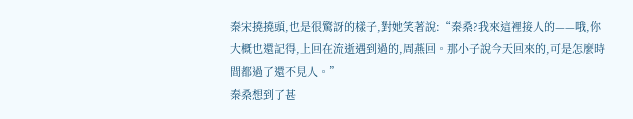秦宋撓撓頭,也是很驚訝的樣子,對她笑著說:“秦桑?我來這裡接人的——哦,你大概也還記得,上回在流逝遇到過的,周燕回。那小子說今天回來的,可是怎麼時間都過了還不見人。”
秦桑想到了甚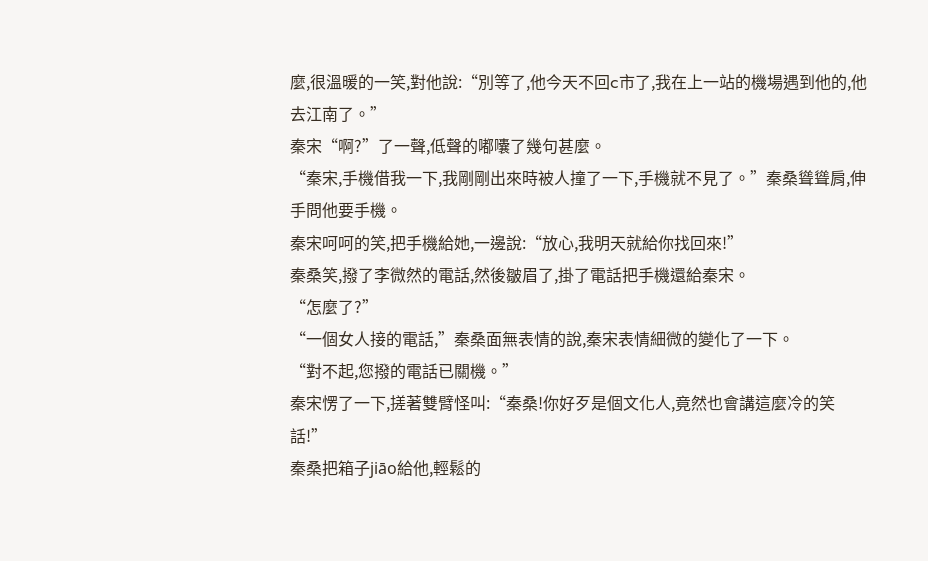麼,很溫暖的一笑,對他說:“別等了,他今天不回c市了,我在上一站的機場遇到他的,他去江南了。”
秦宋“啊?”了一聲,低聲的嘟囔了幾句甚麼。
“秦宋,手機借我一下,我剛剛出來時被人撞了一下,手機就不見了。”秦桑聳聳肩,伸手問他要手機。
秦宋呵呵的笑,把手機給她,一邊說:“放心,我明天就給你找回來!”
秦桑笑,撥了李微然的電話,然後皺眉了,掛了電話把手機還給秦宋。
“怎麼了?”
“一個女人接的電話,”秦桑面無表情的說,秦宋表情細微的變化了一下。
“對不起,您撥的電話已關機。”
秦宋愣了一下,搓著雙臂怪叫:“秦桑!你好歹是個文化人,竟然也會講這麼冷的笑話!”
秦桑把箱子jiāo給他,輕鬆的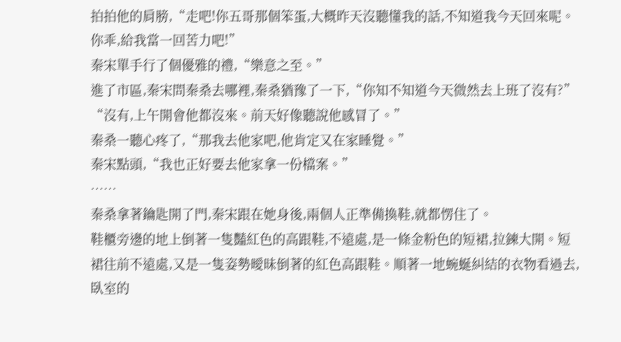拍拍他的肩膀,“走吧!你五哥那個笨蛋,大概昨天沒聽懂我的話,不知道我今天回來呢。你乖,給我當一回苦力吧!”
秦宋單手行了個優雅的禮,“樂意之至。”
進了市區,秦宋問秦桑去哪裡,秦桑猶豫了一下,“你知不知道今天微然去上班了沒有?”
“沒有,上午開會他都沒來。前天好像聽說他感冒了。”
秦桑一聽心疼了,“那我去他家吧,他肯定又在家睡覺。”
秦宋點頭,“我也正好要去他家拿一份檔案。”
……
秦桑拿著鑰匙開了門,秦宋跟在她身後,兩個人正準備換鞋,就都愣住了。
鞋櫃旁邊的地上倒著一隻豔紅色的高跟鞋,不遠處,是一條金粉色的短裙,拉鍊大開。短裙往前不遠處,又是一隻姿勢曖昧倒著的紅色高跟鞋。順著一地蜿蜒糾結的衣物看過去,臥室的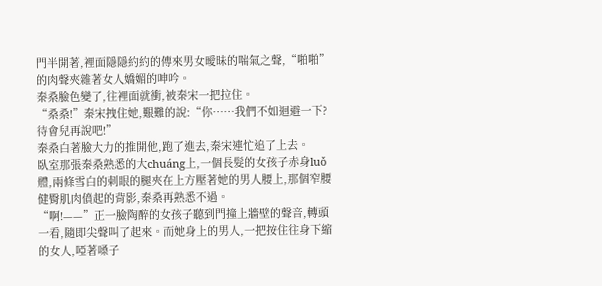門半開著,裡面隱隱約約的傳來男女曖昧的喘氣之聲,“啪啪”的肉聲夾雜著女人嬌媚的呻吟。
秦桑臉色變了,往裡面就衝,被秦宋一把拉住。
“桑桑!”秦宋拽住她,艱難的說:“你……我們不如迴避一下?待會兒再說吧!”
秦桑白著臉大力的推開他,跑了進去,秦宋連忙追了上去。
臥室那張秦桑熟悉的大chuáng上,一個長髮的女孩子赤身luǒ體,兩條雪白的刺眼的腿夾在上方壓著她的男人腰上,那個窄腰健臀肌肉僨起的背影,秦桑再熟悉不過。
“啊!——”正一臉陶醉的女孩子聽到門撞上牆壁的聲音,轉頭一看,隨即尖聲叫了起來。而她身上的男人,一把按住往身下縮的女人,啞著嗓子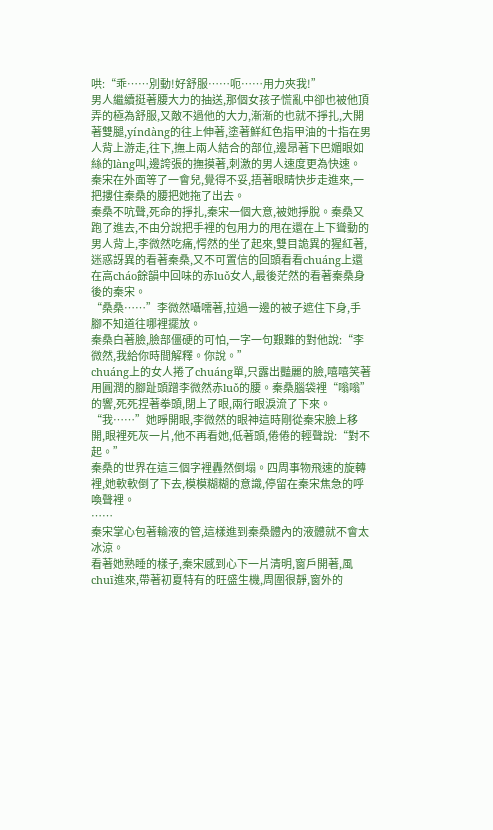哄:“乖……別動!好舒服……呃……用力夾我!”
男人繼續挺著腰大力的抽送,那個女孩子慌亂中卻也被他頂弄的極為舒服,又敵不過他的大力,漸漸的也就不掙扎,大開著雙腿,yíndàng的往上伸著,塗著鮮紅色指甲油的十指在男人背上游走,往下,撫上兩人結合的部位,邊昂著下巴媚眼如絲的làng叫,邊誇張的撫摸著,刺激的男人速度更為快速。
秦宋在外面等了一會兒,覺得不妥,捂著眼睛快步走進來,一把摟住秦桑的腰把她拖了出去。
秦桑不吭聲,死命的掙扎,秦宋一個大意,被她掙脫。秦桑又跑了進去,不由分說把手裡的包用力的甩在還在上下聳動的男人背上,李微然吃痛,愕然的坐了起來,雙目詭異的猩紅著,迷惑訝異的看著秦桑,又不可置信的回頭看看chuáng上還在高cháo餘韻中回味的赤luǒ女人,最後茫然的看著秦桑身後的秦宋。
“桑桑……”李微然囁嚅著,拉過一邊的被子遮住下身,手腳不知道往哪裡擺放。
秦桑白著臉,臉部僵硬的可怕,一字一句艱難的對他說:“李微然,我給你時間解釋。你說。”
chuáng上的女人捲了chuáng單,只露出豔麗的臉,嘻嘻笑著用圓潤的腳趾頭蹭李微然赤luǒ的腰。秦桑腦袋裡“嗡嗡”的響,死死捏著拳頭,閉上了眼,兩行眼淚流了下來。
“我……”她睜開眼,李微然的眼神這時剛從秦宋臉上移開,眼裡死灰一片,他不再看她,低著頭,倦倦的輕聲說:“對不起。”
秦桑的世界在這三個字裡轟然倒塌。四周事物飛速的旋轉裡,她軟軟倒了下去,模模糊糊的意識,停留在秦宋焦急的呼喚聲裡。
……
秦宋掌心包著輸液的管,這樣進到秦桑體內的液體就不會太冰涼。
看著她熟睡的樣子,秦宋感到心下一片清明,窗戶開著,風chuī進來,帶著初夏特有的旺盛生機,周圍很靜,窗外的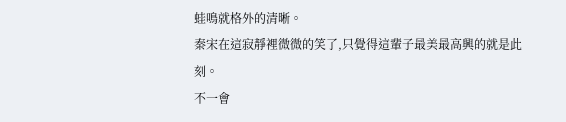蛙鳴就格外的清晰。
秦宋在這寂靜裡微微的笑了,只覺得這輩子最美最高興的就是此刻。
不一會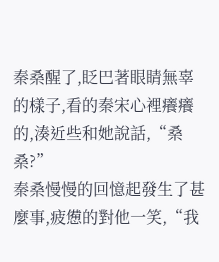秦桑醒了,眨巴著眼睛無辜的樣子,看的秦宋心裡癢癢的,湊近些和她說話,“桑桑?”
秦桑慢慢的回憶起發生了甚麼事,疲憊的對他一笑,“我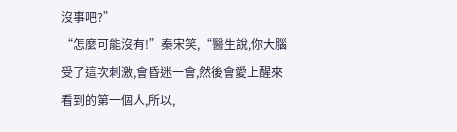沒事吧?”
“怎麼可能沒有!”秦宋笑,“醫生說,你大腦受了這次刺激,會昏迷一會,然後會愛上醒來看到的第一個人,所以,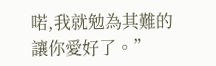喏,我就勉為其難的讓你愛好了。”